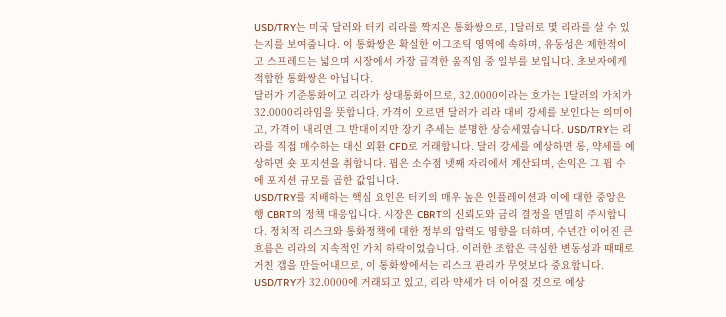USD/TRY는 미국 달러와 터키 리라를 짝지은 통화쌍으로, 1달러로 몇 리라를 살 수 있는지를 보여줍니다. 이 통화쌍은 확실한 이그조틱 영역에 속하며, 유동성은 제한적이고 스프레드는 넓으며 시장에서 가장 급격한 움직임 중 일부를 보입니다. 초보자에게 적합한 통화쌍은 아닙니다.
달러가 기준통화이고 리라가 상대통화이므로, 32.0000이라는 호가는 1달러의 가치가 32.0000리라임을 뜻합니다. 가격이 오르면 달러가 리라 대비 강세를 보인다는 의미이고, 가격이 내리면 그 반대이지만 장기 추세는 분명한 상승세였습니다. USD/TRY는 리라를 직접 매수하는 대신 외환 CFD로 거래합니다. 달러 강세를 예상하면 롱, 약세를 예상하면 숏 포지션을 취합니다. 핍은 소수점 넷째 자리에서 계산되며, 손익은 그 핍 수에 포지션 규모를 곱한 값입니다.
USD/TRY를 지배하는 핵심 요인은 터키의 매우 높은 인플레이션과 이에 대한 중앙은행 CBRT의 정책 대응입니다. 시장은 CBRT의 신뢰도와 금리 결정을 면밀히 주시합니다. 정치적 리스크와 통화정책에 대한 정부의 압력도 영향을 더하며, 수년간 이어진 큰 흐름은 리라의 지속적인 가치 하락이었습니다. 이러한 조합은 극심한 변동성과 때때로 거친 갭을 만들어내므로, 이 통화쌍에서는 리스크 관리가 무엇보다 중요합니다.
USD/TRY가 32.0000에 거래되고 있고, 리라 약세가 더 이어질 것으로 예상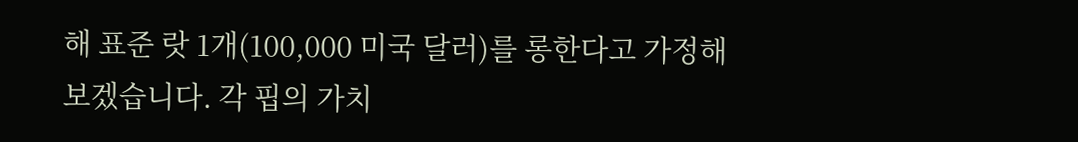해 표준 랏 1개(100,000 미국 달러)를 롱한다고 가정해 보겠습니다. 각 핍의 가치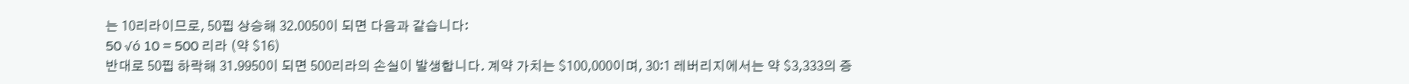는 10리라이므로, 50핍 상승해 32.0050이 되면 다음과 같습니다:
50 √ó 10 = 500 리라 (약 $16)
반대로 50핍 하락해 31.9950이 되면 500리라의 손실이 발생합니다. 계약 가치는 $100,000이며, 30:1 레버리지에서는 약 $3,333의 증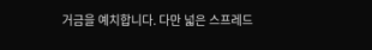거금을 예치합니다. 다만 넓은 스프레드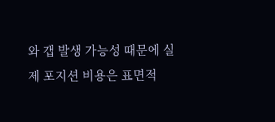와 갭 발생 가능성 때문에 실제 포지션 비용은 표면적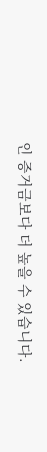인 증거금보다 더 높을 수 있습니다.